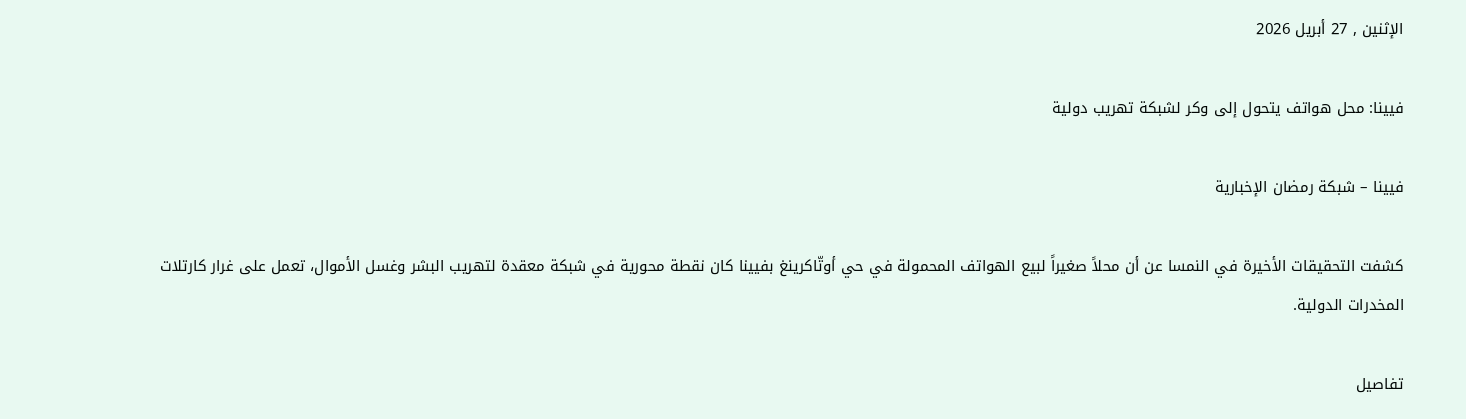الإثنين , 27 أبريل 2026

فيينا: محل هواتف يتحول إلى وكر لشبكة تهريب دولية

فيينا – شبكة رمضان الإخبارية

كشفت التحقيقات الأخيرة في النمسا عن أن محلاً صغيراً لبيع الهواتف المحمولة في حي أوتّاكرينغ بفيينا كان نقطة محورية في شبكة معقدة لتهريب البشر وغسل الأموال، تعمل على غرار كارتلات المخدرات الدولية.

تفاصيل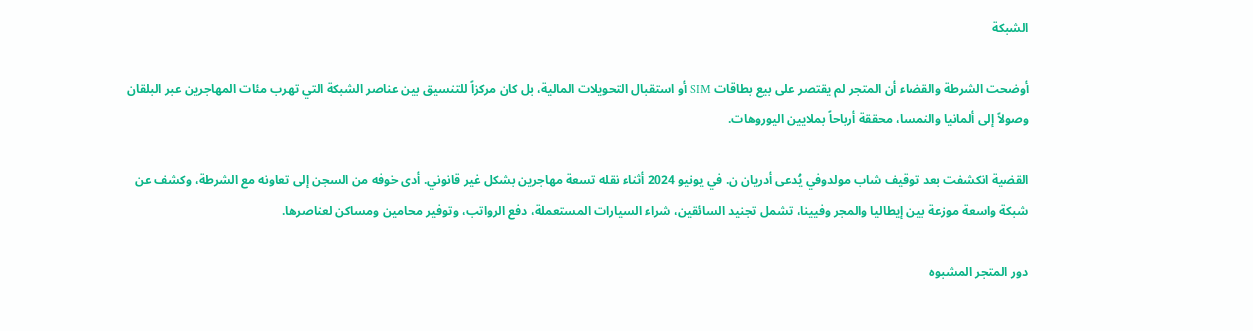الشبكة

أوضحت الشرطة والقضاء أن المتجر لم يقتصر على بيع بطاقات SIM أو استقبال التحويلات المالية، بل كان مركزاً للتنسيق بين عناصر الشبكة التي تهرب مئات المهاجرين عبر البلقان وصولاً إلى ألمانيا والنمسا، محققة أرباحاً بملايين اليوروهات.

القضية انكشفت بعد توقيف شاب مولدوفي يُدعى أدريان ن. في يونيو 2024 أثناء نقله تسعة مهاجرين بشكل غير قانوني. أدى خوفه من السجن إلى تعاونه مع الشرطة، وكشف عن شبكة واسعة موزعة بين إيطاليا والمجر وفيينا، تشمل تجنيد السائقين، شراء السيارات المستعملة، دفع الرواتب، وتوفير محامين ومساكن لعناصرها.

دور المتجر المشبوه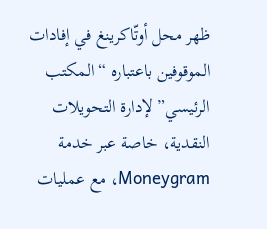ظهر محل أوتّاكرينغ في إفادات الموقوفين باعتباره “المكتب الرئيسي” لإدارة التحويلات النقدية، خاصة عبر خدمة Moneygram، مع عمليات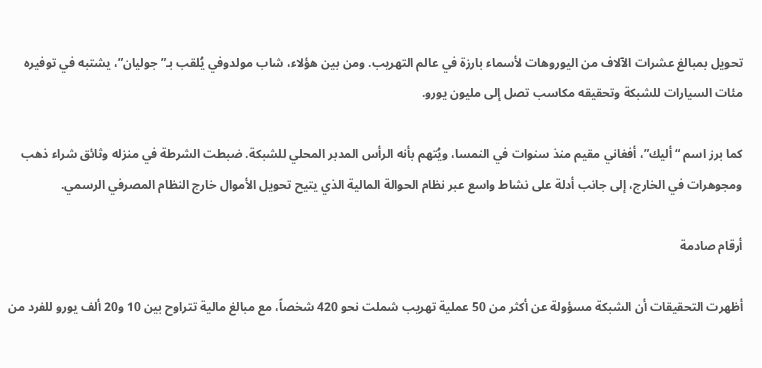تحويل بمبالغ عشرات الآلاف من اليوروهات لأسماء بارزة في عالم التهريب. ومن بين هؤلاء، شاب مولدوفي يُلقب بـ”جوليان”، يشتبه في توفيره مئات السيارات للشبكة وتحقيقه مكاسب تصل إلى مليون يورو.

كما برز اسم “أليك”، أفغاني مقيم منذ سنوات في النمسا، ويُتهم بأنه الرأس المدبر المحلي للشبكة. ضبطت الشرطة في منزله وثائق شراء ذهب ومجوهرات في الخارج، إلى جانب أدلة على نشاط واسع عبر نظام الحوالة المالية الذي يتيح تحويل الأموال خارج النظام المصرفي الرسمي.

أرقام صادمة

أظهرت التحقيقات أن الشبكة مسؤولة عن أكثر من 50 عملية تهريب شملت نحو 420 شخصاً، مع مبالغ مالية تتراوح بين 10 و20 ألف يورو للفرد من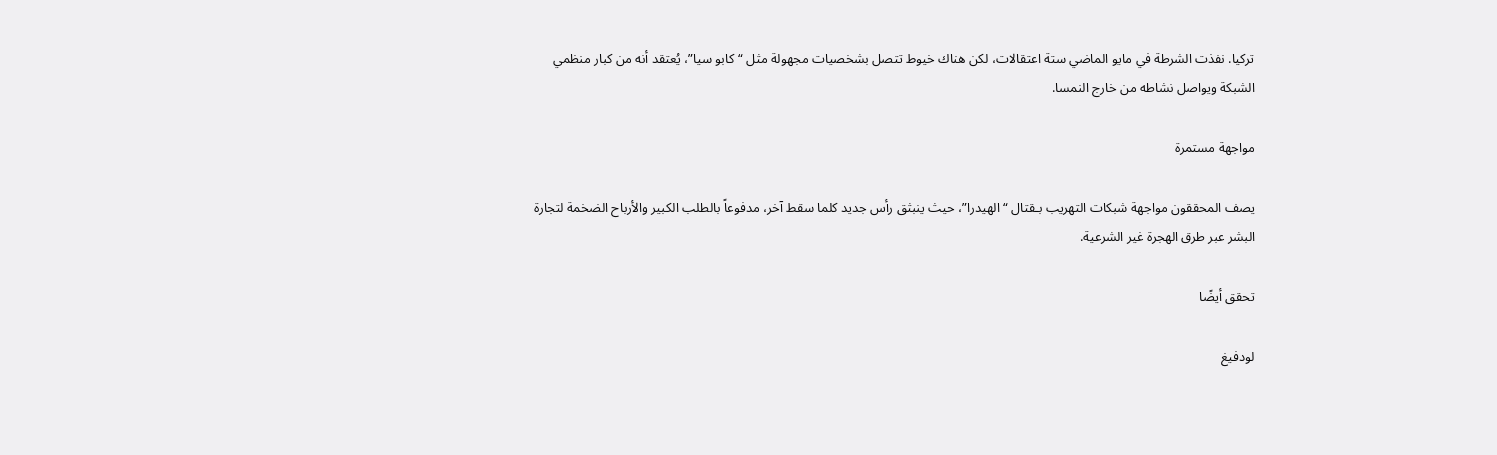تركيا. نفذت الشرطة في مايو الماضي ستة اعتقالات، لكن هناك خيوط تتصل بشخصيات مجهولة مثل “كابو سيا”، يُعتقد أنه من كبار منظمي الشبكة ويواصل نشاطه من خارج النمسا.

مواجهة مستمرة

يصف المحققون مواجهة شبكات التهريب بـقتال “الهيدرا”، حيث ينبثق رأس جديد كلما سقط آخر، مدفوعاً بالطلب الكبير والأرباح الضخمة لتجارة البشر عبر طرق الهجرة غير الشرعية.

تحقق أيضًا

لودفيغ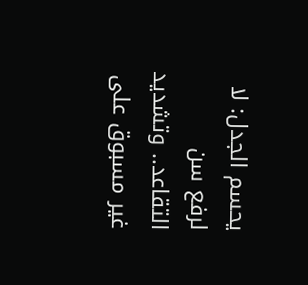يحسم الجدل: لا لرفع سن التقاعد.. وتشديد غير مسبوق على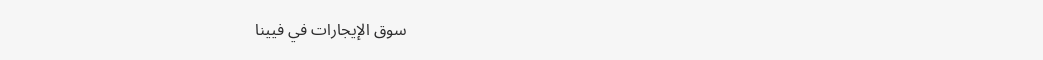سوق الإيجارات في فيينا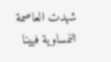شهدت العاصمة النمساوية فيينا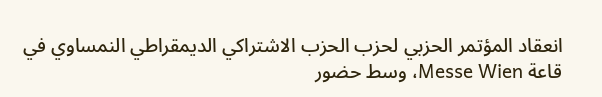انعقاد المؤتمر الحزبي لحزب الحزب الاشتراكي الديمقراطي النمساوي في قاعة Messe Wien، وسط حضور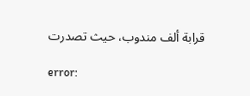قرابة ألف مندوب، حيث تصدرت

error: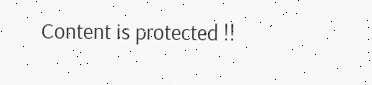Content is protected !!